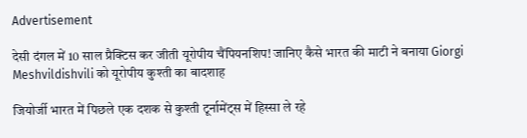Advertisement

देसी दंगल में 10 साल प्रैक्टिस कर जीती यूरोपीय चैंपियनशिप! जानिए कैसे भारत की माटी ने बनाया Giorgi Meshvildishvili को यूरोपीय कुश्ती का बादशाह

जियोर्जी भारत में पिछले एक दशक से कुश्ती टूर्नामेंट्स में हिस्सा ले रहे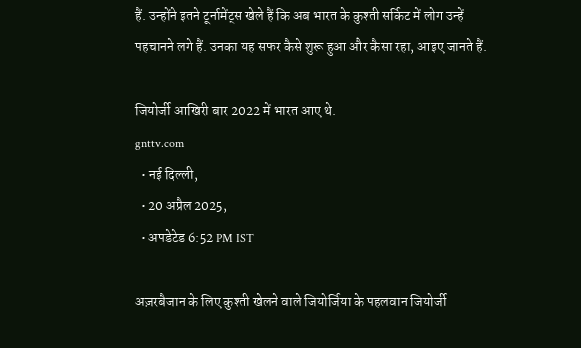हैं. उन्होंने इतने टूर्नामेंट्स खेले हैं कि अब भारत के कुश्ती सर्किट में लोग उन्हें पहचानने लगे हैं. उनका यह सफर कैसे शुरू हुआ और कैसा रहा, आइए जानते हैं.

जियोर्जी आखिरी बार 2022 में भारत आए थे.
gnttv.com
  • नई दिल्ली,
  • 20 अप्रैल 2025,
  • अपडेटेड 6:52 PM IST

अज़रबैजान के लिए कुश्ती खेलने वाले जियोर्जिया के पहलवान जियोर्जी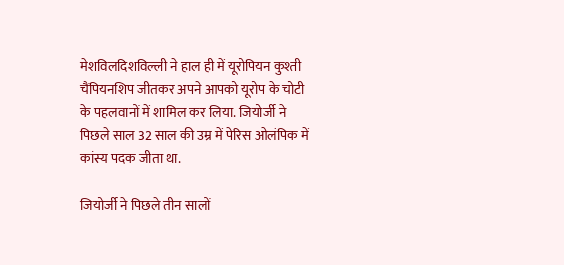मेशविलदिशविल्ली ने हाल ही में यूरोपियन कुश्ती चैंपियनशिप जीतकर अपने आपको यूरोप के चोटी के पहलवानों में शामिल कर लिया. जियोर्जी ने पिछले साल 32 साल की उम्र में पेरिस ओलंपिक में कांस्य पदक जीता था.

जियोर्जी ने पिछले तीन सालों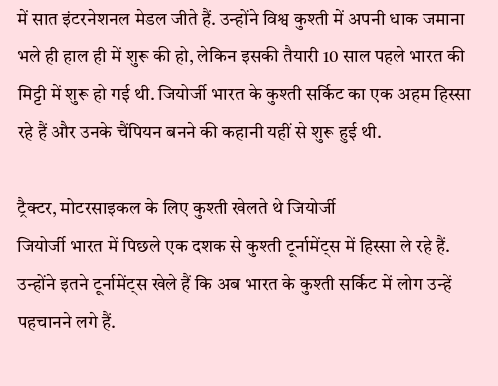में सात इंटरनेशनल मेडल जीते हैं. उन्होंने विश्व कुश्ती में अपनी धाक जमाना भले ही हाल ही में शुरू की हो, लेकिन इसकी तैयारी 10 साल पहले भारत की मिट्टी में शुरू हो गई थी. जियोर्जी भारत के कुश्ती सर्किट का एक अहम हिस्सा रहे हैं और उनके चैंपियन बनने की कहानी यहीं से शुरू हुई थी.

ट्रैक्टर, मोटरसाइकल के लिए कुश्ती खेलते थे जियोर्जी
जियोर्जी भारत में पिछले एक दशक से कुश्ती टूर्नामेंट्स में हिस्सा ले रहे हैं. उन्होंने इतने टूर्नामेंट्स खेले हैं कि अब भारत के कुश्ती सर्किट में लोग उन्हें पहचानने लगे हैं.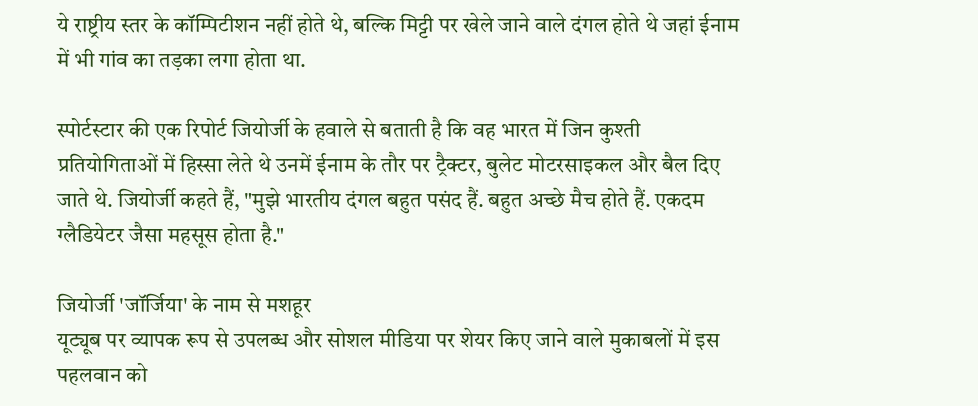ये राष्ट्रीय स्तर के कॉम्पिटीशन नहीं होते थे, बल्कि मिट्टी पर खेले जाने वाले दंगल होते थे जहां ईनाम में भी गांव का तड़का लगा होता था.

स्पोर्टस्टार की एक रिपोर्ट जियोर्जी के हवाले से बताती है कि वह भारत में जिन कुश्ती प्रतियोगिताओं में हिस्सा लेते थे उनमें ईनाम के तौर पर ट्रैक्टर, बुलेट मोटरसाइकल और बैल दिए जाते थे. जियोर्जी कहते हैं, "मुझे भारतीय दंगल बहुत पसंद हैं. बहुत अच्छे मैच होते हैं. एकदम ग्लैडियेटर जैसा महसूस होता है."

जियोर्जी 'जॉर्जिया' के नाम से मशहूर
यूट्यूब पर व्यापक रूप से उपलब्ध और सोशल मीडिया पर शेयर किए जाने वाले मुकाबलों में इस पहलवान को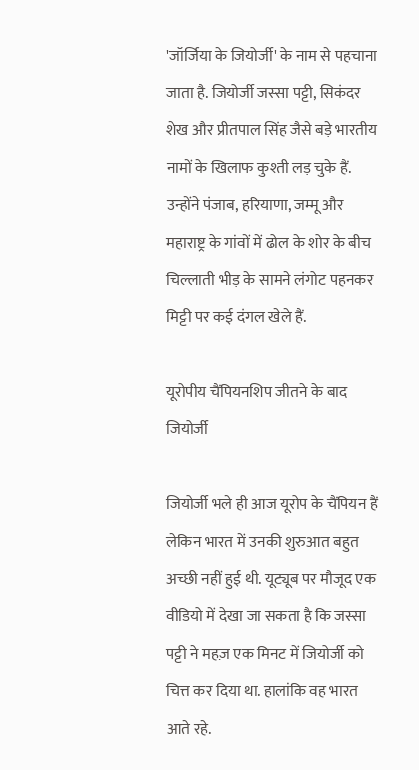'जॉर्जिया के जियोर्जी' के नाम से पहचाना जाता है. जियोर्जी जस्सा पट्टी, सिकंदर शेख और प्रीतपाल सिंह जैसे बड़े भारतीय नामों के खिलाफ कुश्ती लड़ चुके हैं. उन्होंने पंजाब, हरियाणा, जम्मू और महाराष्ट्र के गांवों में ढोल के शोर के बीच चिल्लाती भीड़ के सामने लंगोट पहनकर मिट्टी पर कई दंगल खेले हैं.

यूरोपीय चैंपियनशिप जीतने के बाद जियोर्जी

जियोर्जी भले ही आज यूरोप के चैंपियन हैं लेकिन भारत में उनकी शुरुआत बहुत अच्छी नहीं हुई थी. यूट्यूब पर मौजूद एक वीडियो में देखा जा सकता है कि जस्सा पट्टी ने महज़ एक मिनट में जियोर्जी को चित्त कर दिया था. हालांकि वह भारत आते रहे.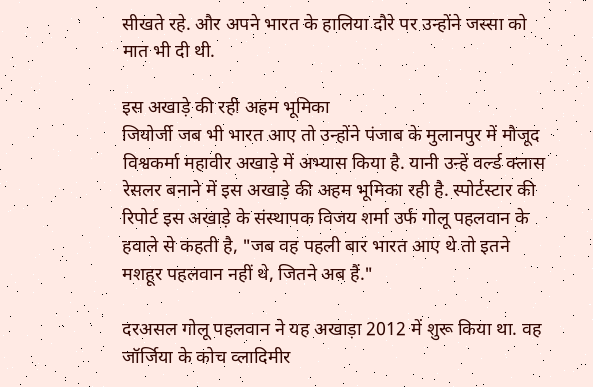सीखते रहे. और अपने भारत के हालिया दौरे पर उन्होंने जस्सा को मात भी दी थी.

इस अखाड़े की रही अहम भूमिका
जियोर्जी जब भी भारत आए तो उन्होंने पंजाब के मुलानपुर में मौजूद विश्वकर्मा महावीर अखाड़े में अभ्यास किया है. यानी उन्हें वर्ल्ड क्लास रेसलर बनाने में इस अखाड़े की अहम भूमिका रही है. स्पोर्टस्टार की रिपोर्ट इस अखाड़े के संस्थापक विजय शर्मा उर्फ गोलू पहलवान के हवाले से कहती है, "जब वह पहली बार भारत आए थे तो इतने मशहूर पहलवान नहीं थे, जितने अब हैं."

दरअसल गोलू पहलवान ने यह अखाड़ा 2012 में शुरू किया था. वह जॉर्जिया के कोच व्लादिमीर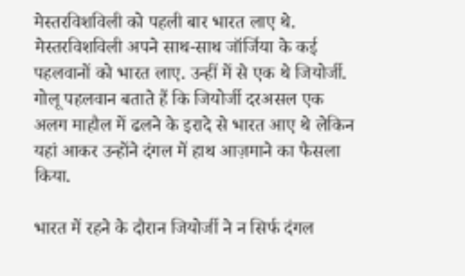मेस्तरविशविली को पहली बार भारत लाए थे. मेस्तरविशविली अपने साथ-साथ जॉर्जिया के कई पहलवानों को भारत लाए. उन्हीं में से एक थे जियोर्जी. गोलू पहलवान बताते हैं कि जियोर्जी दरअसल एक अलग माहौल में ढलने के इरादे से भारत आए थे लेकिन यहां आकर उन्होंने दंगल में हाथ आज़माने का फैसला किया.

भारत में रहने के दौरान जियोर्जी ने न सिर्फ दंगल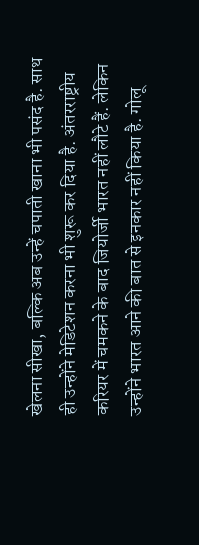खेलना सीखा, बल्कि अब उन्हें चपाती खाना भी पसंद है. साथ ही उन्होंने मेडिटेशन करना भी शुरू कर दिया है. अंतरराष्ट्रीय करियर में चमकने के बाद जियोर्जी भारत नहीं लौटे हैं. लेकिन उन्होंने भारत आने की बात से इनकार नहीं किया है. गोलू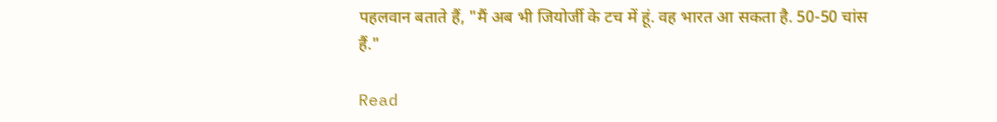पहलवान बताते हैं, "मैं अब भी जियोर्जी के टच में हूं. वह भारत आ सकता है. 50-50 चांस हैं."

Read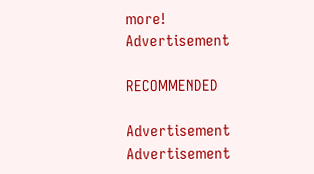more!
Advertisement

RECOMMENDED

Advertisement
Advertisement